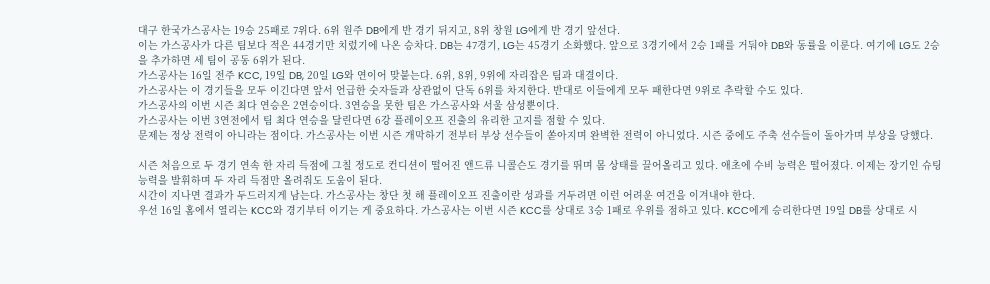대구 한국가스공사는 19승 25패로 7위다. 6위 원주 DB에게 반 경기 뒤지고, 8위 창원 LG에게 반 경기 앞선다.
이는 가스공사가 다른 팀보다 적은 44경기만 치렀기에 나온 승차다. DB는 47경기, LG는 45경기 소화했다. 앞으로 3경기에서 2승 1패를 거둬야 DB와 동률을 이룬다. 여기에 LG도 2승을 추가하면 세 팀이 공동 6위가 된다.
가스공사는 16일 전주 KCC, 19일 DB, 20일 LG와 연이어 맞붙는다. 6위, 8위, 9위에 자리잡은 팀과 대결이다.
가스공사는 이 경기들을 모두 이긴다면 앞서 언급한 숫자들과 상관없이 단독 6위를 차지한다. 반대로 이들에게 모두 패한다면 9위로 추락할 수도 있다.
가스공사의 이번 시즌 최다 연승은 2연승이다. 3연승을 못한 팀은 가스공사와 서울 삼성뿐이다.
가스공사는 이번 3연전에서 팀 최다 연승을 달린다면 6강 플레이오프 진출의 유리한 고지를 점할 수 있다.
문제는 정상 전력이 아니라는 점이다. 가스공사는 이번 시즌 개막하기 전부터 부상 선수들이 쏟아지며 완벽한 전력이 아니었다. 시즌 중에도 주축 선수들이 돌아가며 부상을 당했다.

시즌 처음으로 두 경기 연속 한 자리 득점에 그칠 정도로 컨디션이 떨어진 앤드류 니콜슨도 경기를 뛰며 몸 상태를 끌어올리고 있다. 애초에 수비 능력은 떨어졌다. 이제는 장기인 슈팅 능력을 발휘하며 두 자리 득점만 올려줘도 도움이 된다.
시간이 지나면 결과가 두드러지게 남는다. 가스공사는 창단 첫 해 플레이오프 진출이란 성과를 거두려면 이런 어려운 여건을 이겨내야 한다.
우선 16일 홈에서 열리는 KCC와 경기부터 이기는 게 중요하다. 가스공사는 이번 시즌 KCC를 상대로 3승 1패로 우위를 점하고 있다. KCC에게 승리한다면 19일 DB를 상대로 시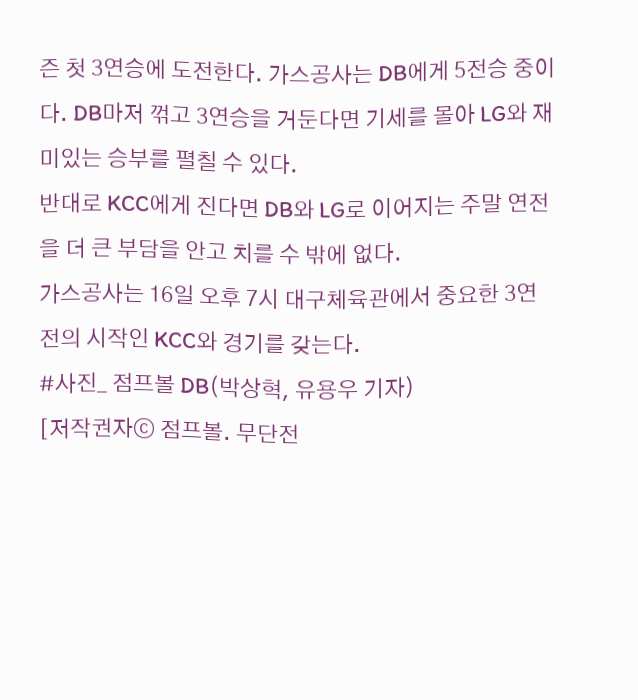즌 첫 3연승에 도전한다. 가스공사는 DB에게 5전승 중이다. DB마저 꺾고 3연승을 거둔다면 기세를 몰아 LG와 재미있는 승부를 펼칠 수 있다.
반대로 KCC에게 진다면 DB와 LG로 이어지는 주말 연전을 더 큰 부담을 안고 치를 수 밖에 없다.
가스공사는 16일 오후 7시 대구체육관에서 중요한 3연전의 시작인 KCC와 경기를 갖는다.
#사진_ 점프볼 DB(박상혁, 유용우 기자)
[저작권자ⓒ 점프볼. 무단전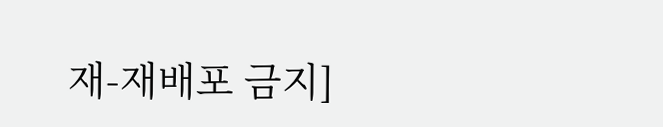재-재배포 금지]